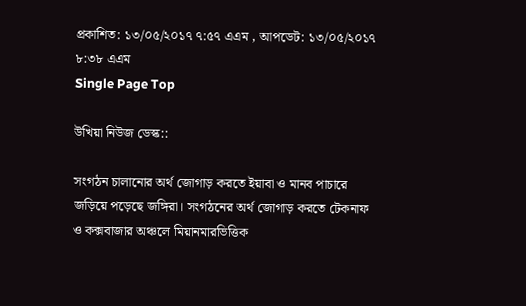প্রকাশিত: ১৩/০৫/২০১৭ ৭:৫৭ এএম , আপডেট: ১৩/০৫/২০১৭ ৮:৩৮ এএম
Single Page Top

উখিয়া নিউজ ডেস্ক::

সংগঠন চালানোর অর্থ জোগাড় করতে ইয়াবা ও মানব পাচারে জড়িয়ে পড়েছে জঙ্গিরা। সংগঠনের অর্থ জোগাড় করতে টেকনাফ ও কক্সবাজার অঞ্চলে মিয়ানমারভিত্তিক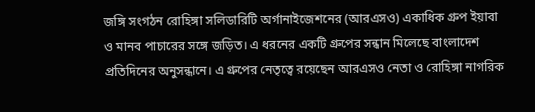জঙ্গি সংগঠন রোহিঙ্গা সলিডারিটি অর্গানাইজেশনের (আরএসও) একাধিক গ্রুপ ইয়াবা ও মানব পাচারের সঙ্গে জড়িত। এ ধরনের একটি গ্রুপের সন্ধান মিলেছে বাংলাদেশ প্রতিদিনের অনুসন্ধানে। এ গ্রুপের নেতৃত্বে রয়েছেন আরএসও নেতা ও রোহিঙ্গা নাগরিক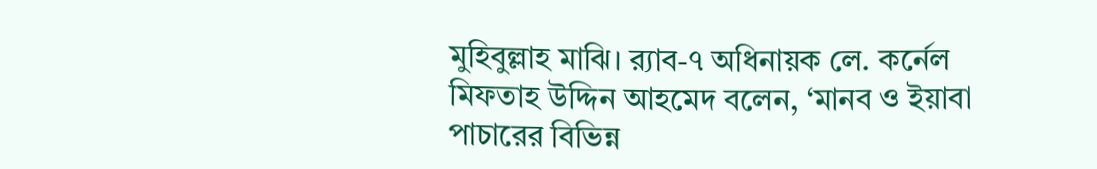মুহিবুল্লাহ মাঝি। র‌্যাব-৭ অধিনায়ক লে. কর্নেল মিফতাহ উদ্দিন আহমেদ বলেন, ‘মানব ও ইয়াবা পাচারের বিভিন্ন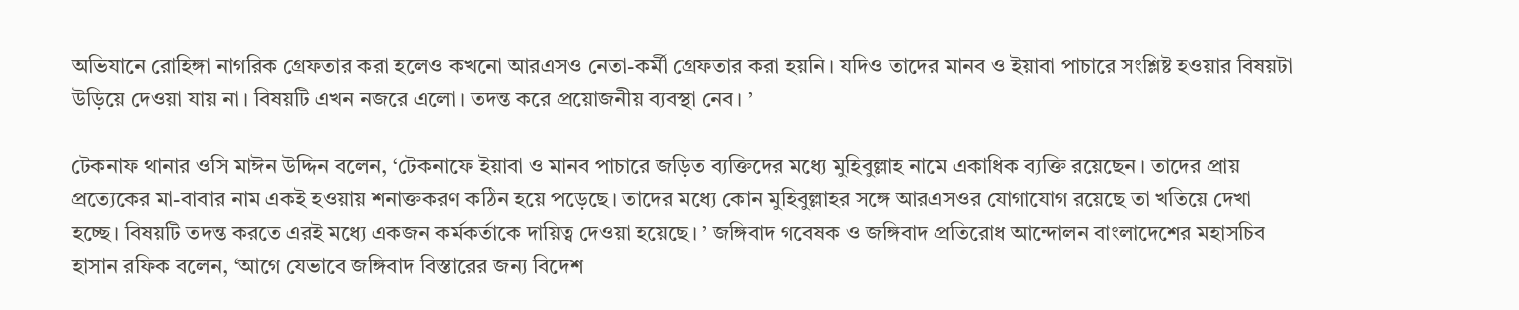অভিযানে রোহিঙ্গা নাগরিক গ্রেফতার করা হলেও কখনো আরএসও নেতা-কর্মী গ্রেফতার করা হয়নি। যদিও তাদের মানব ও ইয়াবা পাচারে সংশ্লিষ্ট হওয়ার বিষয়টা উড়িয়ে দেওয়া যায় না। বিষয়টি এখন নজরে এলো। তদন্ত করে প্রয়োজনীয় ব্যবস্থা নেব। ’

টেকনাফ থানার ওসি মাঈন উদ্দিন বলেন, ‘টেকনাফে ইয়াবা ও মানব পাচারে জড়িত ব্যক্তিদের মধ্যে মুহিবুল্লাহ নামে একাধিক ব্যক্তি রয়েছেন। তাদের প্রায় প্রত্যেকের মা-বাবার নাম একই হওয়ায় শনাক্তকরণ কঠিন হয়ে পড়েছে। তাদের মধ্যে কোন মুহিবুল্লাহর সঙ্গে আরএসওর যোগাযোগ রয়েছে তা খতিয়ে দেখা হচ্ছে। বিষয়টি তদন্ত করতে এরই মধ্যে একজন কর্মকর্তাকে দায়িত্ব দেওয়া হয়েছে। ’ জঙ্গিবাদ গবেষক ও জঙ্গিবাদ প্রতিরোধ আন্দোলন বাংলাদেশের মহাসচিব হাসান রফিক বলেন, ‘আগে যেভাবে জঙ্গিবাদ বিস্তারের জন্য বিদেশ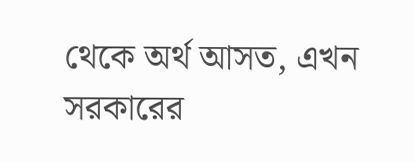থেকে অর্থ আসত, এখন সরকারের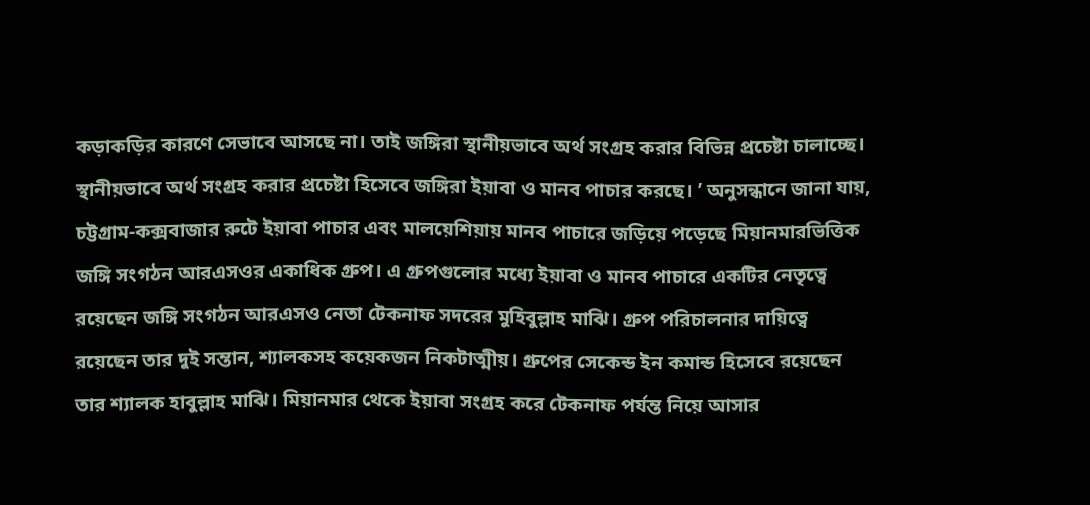কড়াকড়ির কারণে সেভাবে আসছে না। তাই জঙ্গিরা স্থানীয়ভাবে অর্থ সংগ্রহ করার বিভিন্ন প্রচেষ্টা চালাচ্ছে। স্থানীয়ভাবে অর্থ সংগ্রহ করার প্রচেষ্টা হিসেবে জঙ্গিরা ইয়াবা ও মানব পাচার করছে। ’ অনুসন্ধানে জানা যায়, চট্টগ্রাম-কক্সবাজার রুটে ইয়াবা পাচার এবং মালয়েশিয়ায় মানব পাচারে জড়িয়ে পড়েছে মিয়ানমারভিত্তিক জঙ্গি সংগঠন আরএসওর একাধিক গ্রুপ। এ গ্রুপগুলোর মধ্যে ইয়াবা ও মানব পাচারে একটির নেতৃত্বে রয়েছেন জঙ্গি সংগঠন আরএসও নেতা টেকনাফ সদরের মুহিবুল্লাহ মাঝি। গ্রুপ পরিচালনার দায়িত্বে রয়েছেন তার দুই সন্তান, শ্যালকসহ কয়েকজন নিকটাত্মীয়। গ্রুপের সেকেন্ড ইন কমান্ড হিসেবে রয়েছেন তার শ্যালক হাবুল্লাহ মাঝি। মিয়ানমার থেকে ইয়াবা সংগ্রহ করে টেকনাফ পর্যন্ত নিয়ে আসার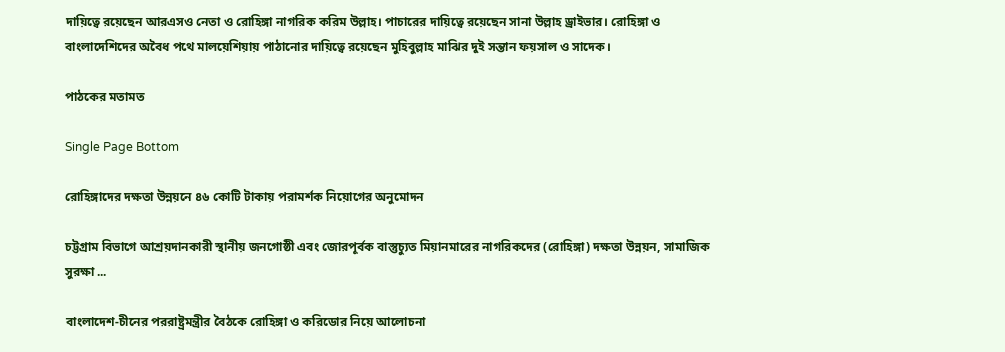দায়িত্বে রয়েছেন আরএসও নেতা ও রোহিঙ্গা নাগরিক করিম উল্লাহ। পাচারের দায়িত্বে রয়েছেন সানা উল্লাহ ড্রাইভার। রোহিঙ্গা ও বাংলাদেশিদের অবৈধ পথে মালয়েশিয়ায় পাঠানোর দায়িত্বে রয়েছেন মুহিবুল্লাহ মাঝির দুই সন্তান ফয়সাল ও সাদেক।

পাঠকের মতামত

Single Page Bottom

রোহিঙ্গাদের দক্ষতা উন্নয়নে ৪৬ কোটি টাকায় পরামর্শক নিয়োগের অনুমোদন

চট্টগ্রাম বিভাগে আশ্রয়দানকারী স্থানীয় জনগোষ্ঠী এবং জোরপূর্বক বাস্তুচ্যুত মিয়ানমারের নাগরিকদের (রোহিঙ্গা) দক্ষতা উন্নয়ন, সামাজিক সুরক্ষা ...

বাংলাদেশ-চীনের পররাষ্ট্রমন্ত্রীর বৈঠকে রোহিঙ্গা ও করিডোর নিয়ে আলোচনা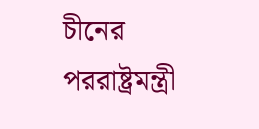চীনের পররাষ্ট্রমন্ত্রী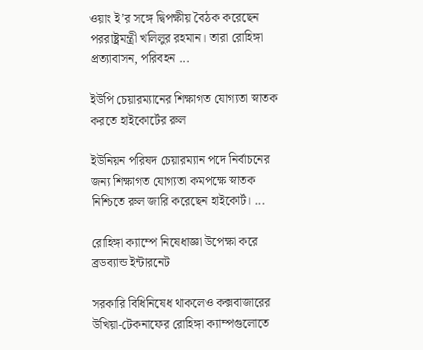ওয়াং ই’র সঙ্গে দ্বিপক্ষীয় বৈঠক ক‌রে‌ছেন পররাষ্ট্রমন্ত্রী খলিলুর রহমান। তারা রোহিঙ্গা প্রত্যাবাসন, পরিবহন ...

ইউপি চেয়ারম্যানের শিক্ষাগত যোগ্যতা স্নাতক করতে হাইকোর্টের রুল

ইউনিয়ন পরিষদ চেয়ারম্যান পদে নির্বাচনের জন্য শিক্ষাগত যোগ্যতা কমপক্ষে স্নাতক নিশ্চিতে রুল জারি করেছেন হাইকোর্ট। ...

রোহিঙ্গা ক্যাম্পে নিষেধাজ্ঞা উপেক্ষা করে ব্রডব্যান্ড ইন্টারনেট

সরকারি বিধিনিষেধ থাকলেও কক্সবাজারের উখিয়া-টেকনাফের রোহিঙ্গা ক্যাম্পগুলোতে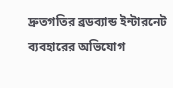দ্রুতগতির ব্রডব্যান্ড ইন্টারনেট ব্যবহারের অভিযোগ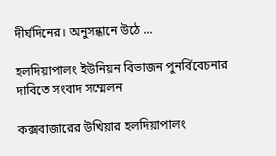দীর্ঘদিনের। অনুসন্ধানে উঠে ...

হলদিয়াপালং ইউনিয়ন বিভাজন পুনর্বিবেচনার দাবিতে সংবাদ সম্মেলন

কক্সবাজারের উখিয়ার হলদিয়াপালং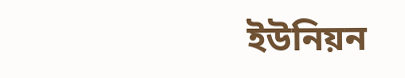ইউনিয়ন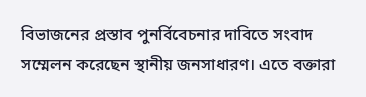বিভাজনের প্রস্তাব পুনর্বিবেচনার দাবিতে সংবাদ সম্মেলন করেছেন স্থানীয় জনসাধারণ। এতে বক্তারা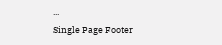...
Single Page Footer